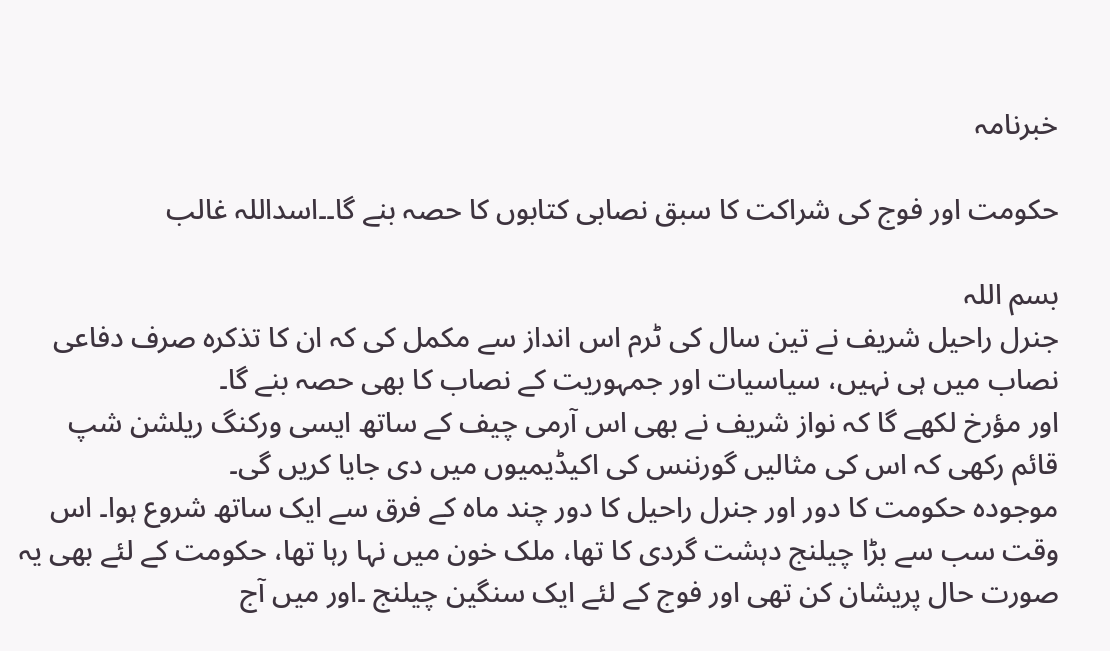خبرنامہ

حکومت اور فوج کی شراکت کا سبق نصابی کتابوں کا حصہ بنے گا۔۔اسداللہ غالب

بسم اللہ
جنرل راحیل شریف نے تین سال کی ٹرم اس انداز سے مکمل کی کہ ان کا تذکرہ صرف دفاعی نصاب میں ہی نہیں، سیاسیات اور جمہوریت کے نصاب کا بھی حصہ بنے گا۔
اور مؤرخ لکھے گا کہ نواز شریف نے بھی اس آرمی چیف کے ساتھ ایسی ورکنگ ریلشن شپ قائم رکھی کہ اس کی مثالیں گورننس کی اکیڈیمیوں میں دی جایا کریں گی۔
موجودہ حکومت کا دور اور جنرل راحیل کا دور چند ماہ کے فرق سے ایک ساتھ شروع ہوا۔ اس وقت سب سے بڑا چیلنج دہشت گردی کا تھا، ملک خون میں نہا رہا تھا، حکومت کے لئے بھی یہ صورت حال پریشان کن تھی اور فوج کے لئے ایک سنگین چیلنج ۔اور میں آج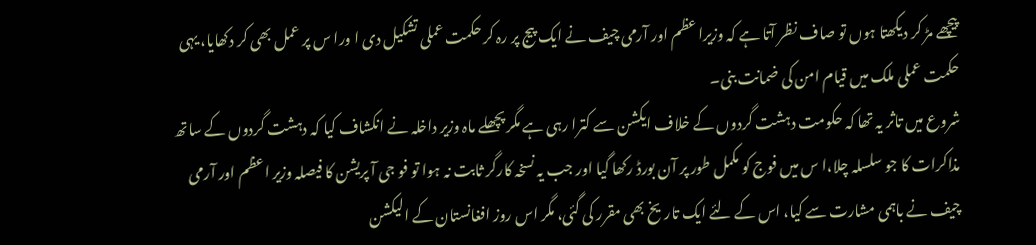پیچھے مڑ کر دیکھتا ہوں تو صاف نظر آتا ہے کہ وزیرا عظم اور آرمی چیف نے ایک پیج پر رہ کر حکمت عملی تشکیل دی ا ورا س پر عمل بھی کر دکھایا، یہی حکمت عملی ملک میں قیام امن کی ضمانت بنی۔
شروع میں تاثر یہ تھا کہ حکومت دہشت گردوں کے خلاف ایکشن سے کترا رہی ہے مگر پچھلے ماہ وزیر داخلہ نے انکشاف کیا کہ دہشت گردوں کے ساتھ مذاکرات کا جو سلسلہ چلا،ا س میں فوج کو مکمل طور پر آن بورڈ رکھا گیا اور جب یہ نسخہ کارگر ثابت نہ ہوا تو فو جی آ پریشن کا فیصلہ وزیر اعظم اور آرمی چیف نے باہمی مشارت سے کیا، اس کے لئے ایک تاریخ بھی مقرر کی گئی، مگر اس روز افغانستان کے الیکشن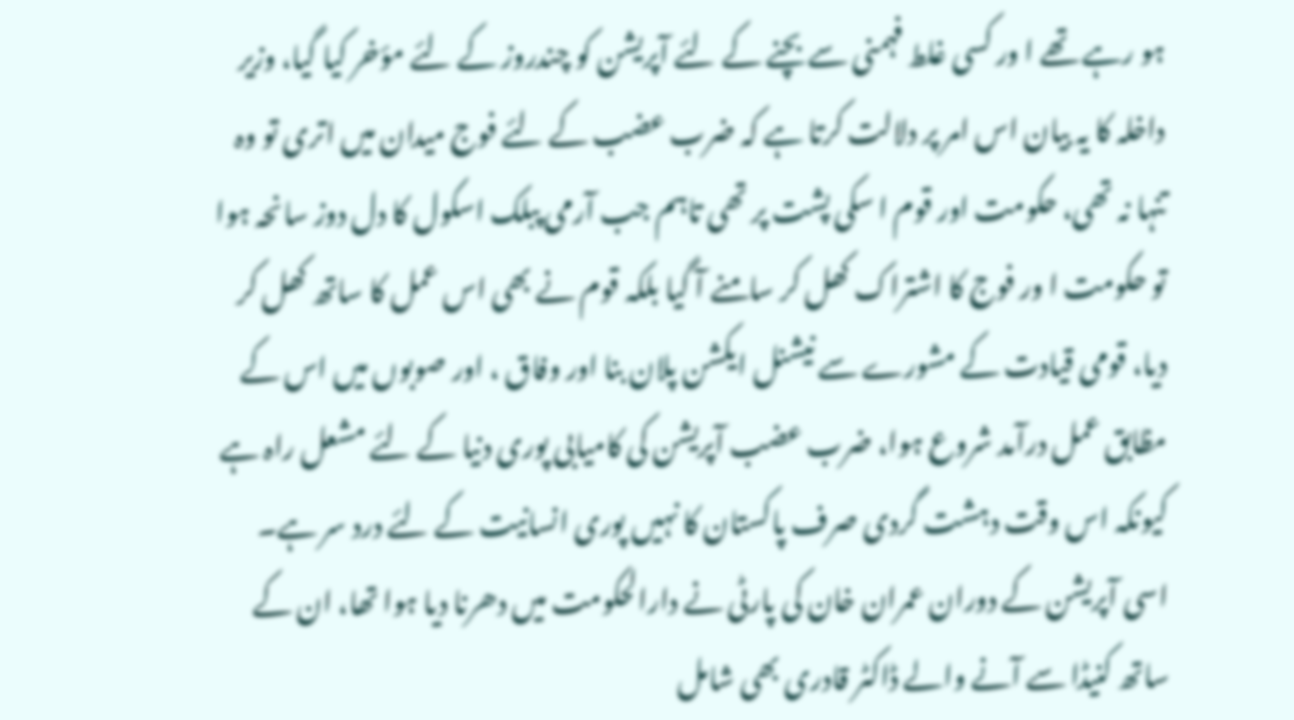ہو رہے تھے ا ور کسی غلط فہمنی سے بچنے کے لئے آپریشن کو چندروز کے لئے مؤخر کیا گیا، وزیر داخلہ کا یہ بیان اس امر پر دلالت کرتا ہے کہ ضرب عضب کے لئے فوج میدان میں اتری تو وہ تنہا نہ تھی، حکومت اور قوم ا سکی پشت پر تھی تاہم جب آرمی پبلک اسکول کا دل دوز سانحہ ہوا تو حکومت ا ور فوج کا اشتراک کھل کر سامنے آ گیا بلکہ قوم نے بھی اس عمل کا ساتھ کھل کر دیا، قومی قیادت کے مشورے سے نیشنل ایکشن پلان بنا اور وفاق ، اور صوبوں میں اس کے مظابق عمل درآمد شروع ہوا، ضرب عضب آپریشن کی کامیابی پوری دنیا کے لئے مشعل راہ ہے کیونکہ اس وقت دہشت گردی صرف پاکستان کا نہیں پوری انسانیت کے لئے درد سر ہے۔
اسی آپریشن کے دوران عمران خان کی پارٹی نے دارالحکومت میں دھرنا دیا ہوا تھا، ان کے ساتھ کنیڈا سے آنے والے ڈاکٹر قادری بھی شامل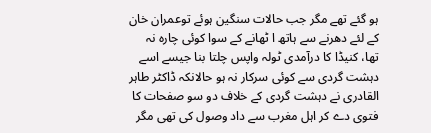ہو گئے تھے مگر جب حالات سنگین ہوئے توعمران خان کے لئے دھرنے سے ہاتھ ا ٹھانے کے سوا کوئی چارہ نہ تھا، کنیڈا کا درآمدی ٹولہ واپس چلتا بنا جیسے اسے دہشت گردی سے کوئی سرکار نہ ہو حالانکہ ڈاکٹر طاہر القادری نے دہشت گردی کے خلاف دو سو صفحات کا فتوی دے کر اہل مغرب سے داد وصول کی تھی مگر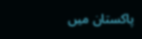پاکستان میں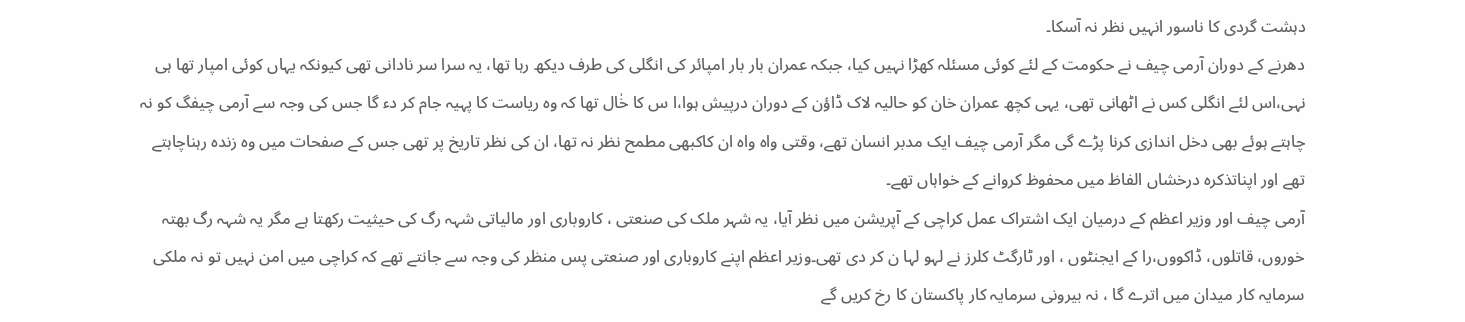دہشت گردی کا ناسور انہیں نظر نہ آسکا۔
دھرنے کے دوران آرمی چیف نے حکومت کے لئے کوئی مسئلہ کھڑا نہیں کیا، جبکہ عمران بار بار امپائر کی انگلی کی طرف دیکھ رہا تھا، یہ سرا سر نادانی تھی کیونکہ یہاں کوئی امپار تھا ہی نہی،اس لئے انگلی کس نے اٹھانی تھی، یہی کچھ عمران خان کو حالیہ لاک ڈاؤن کے دوران درپیش ہوا،ا س کا خٰال تھا کہ وہ ریاست کا پہیہ جام کر دء گا جس کی وجہ سے آرمی چیفگ کو نہ چاہتے ہوئے بھی دخل اندازی کرنا پڑے گی مگر آرمی چیف ایک مدبر انسان تھے، وقتی واہ واہ ان کاکبھی مطمح نظر نہ تھا، ان کی نظر تاریخ پر تھی جس کے صفحات میں وہ زندہ رہناچاہتے تھے اور اپناتذکرہ درخشاں الفاظ میں محفوظ کروانے کے خواہاں تھے۔
آرمی چیف اور وزیر اعظم کے درمیان ایک اشتراک عمل کراچی کے آپریشن میں نظر آیا، یہ شہر ملک کی صنعتی ، کاروباری اور مالیاتی شہہ رگ کی حیثیت رکھتا ہے مگر یہ شہہ رگ بھتہ خوروں، قاتلوں، ڈاکووں،را کے ایجنٹوں ، اور ٹارگٹ کلرز نے لہو لہا ن کر دی تھی۔وزیر اعظم اپنے کاروباری اور صنعتی پس منظر کی وجہ سے جانتے تھے کہ کراچی میں امن نہیں تو نہ ملکی سرمایہ کار میدان میں اترے گا ، نہ بیرونی سرمایہ کار پاکستان کا رخ کریں گے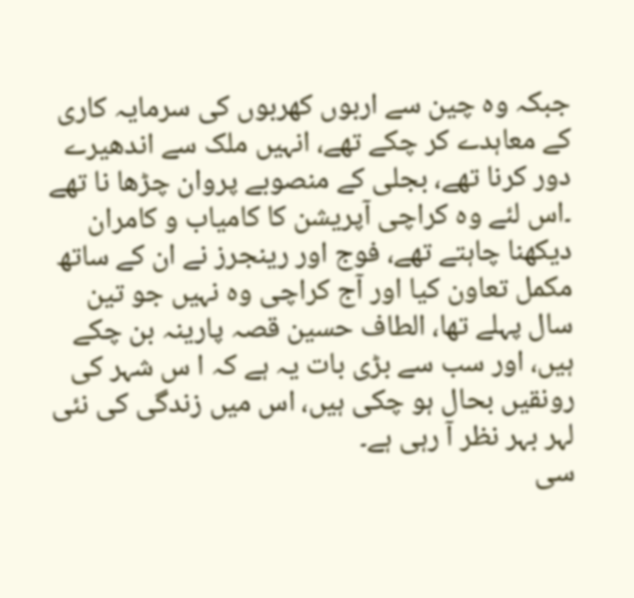جبکہ وہ چین سے اربوں کھربوں کی سرمایہ کاری کے معاہدے کر چکے تھے، انہیں ملک سے اندھیرے دور کرنا تھے، بجلی کے منصوبے پروان چڑھا نا تھے ۔اس لئے وہ کراچی آپریشن کا کامیاب و کامران دیکھنا چاہتے تھے، فوج اور رینجرز نے ان کے ساتھ مکمل تعاون کیا اور آج کراچی وہ نہیں جو تین سال پہلے تھا، الطاف حسین قصہ پارینہ بن چکے ہیں، اور سب سے بڑی بات یہ ہے کہ ا س شہر کی رونقیں بحال ہو چکی ہیں، اس میں زندگی کی نئی لہر بہر نظر آ رہی ہے۔
سی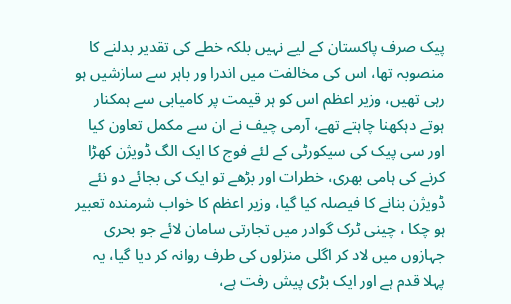پیک صرف پاکستان کے لیے نہیں بلکہ خطے کی تقدیر بدلنے کا منصوبہ تھا، اس کی مخالفت میں اندرا ور باہر سے سازشیں ہو رہی تھیں، وزیر اعظم اس کو ہر قیمت پر کامیابی سے ہمکنار ہوتے دہکھنا چاہتے تھے، آرمی چیف نے ان سے مکمل تعاون کیا اور سی پیک کی سیکورٹی کے لئے فوج کا ایک الگ ڈویژن کھڑا کرنے کی ہامی بھری، خطرات اور بڑھے تو ایک کی بجائے دو نئے ڈویژن بنانے کا فیصلہ کیا گیا، وزیر اعظم کا خواب شرمندہ تعبیر ہو چکا ، چینی ٹرک گوادر میں تجارتی سامان لائے جو بحری جہازوں میں لاد کر اگلی منزلوں کی طرف روانہ کر دیا گیا، یہ پہلا قدم ہے اور ایک بڑی پیش رفت ہے،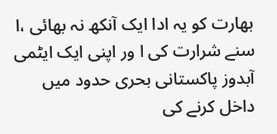بھارت کو یہ ادا ایک آنکھ نہ بھائی ،ا سنے شرارت کی ا ور اپنی ایک ایٹمی آبدوز پاکستانی بحری حدود میں داخل کرنے کی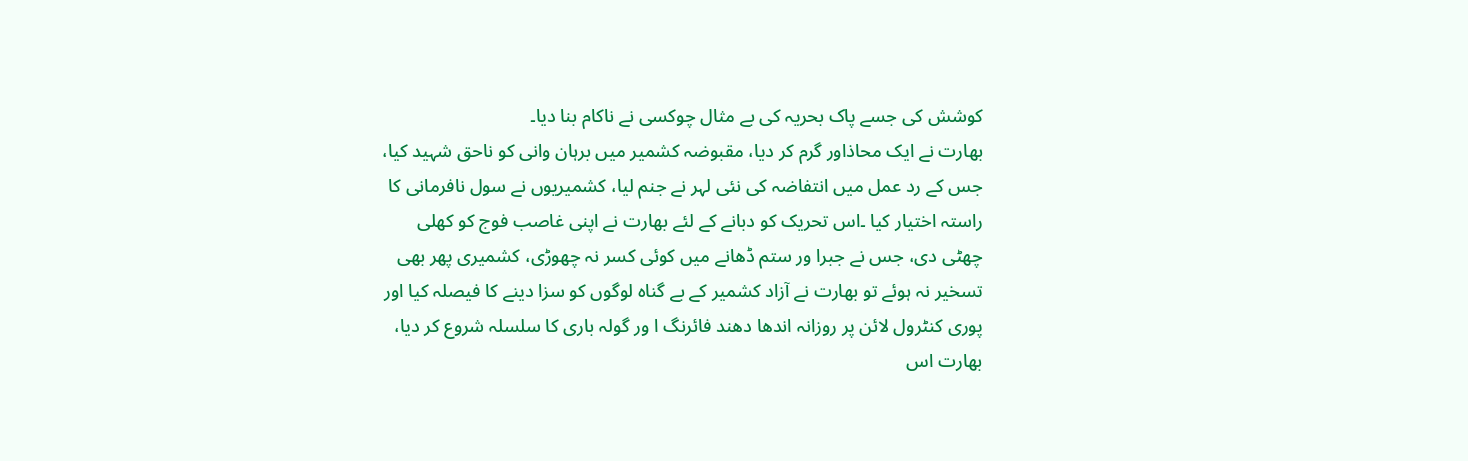کوشش کی جسے پاک بحریہ کی بے مثال چوکسی نے ناکام بنا دیا۔
بھارت نے ایک محاذاور گرم کر دیا، مقبوضہ کشمیر میں برہان وانی کو ناحق شہید کیا، جس کے رد عمل میں انتفاضہ کی نئی لہر نے جنم لیا، کشمیریوں نے سول نافرمانی کا راستہ اختیار کیا ۔اس تحریک کو دبانے کے لئے بھارت نے اپنی غاصب فوج کو کھلی چھٹی دی، جس نے جبرا ور ستم ڈھانے میں کوئی کسر نہ چھوڑی، کشمیری پھر بھی تسخیر نہ ہوئے تو بھارت نے آزاد کشمیر کے بے گناہ لوگوں کو سزا دینے کا فیصلہ کیا اور پوری کنٹرول لائن پر روزانہ اندھا دھند فائرنگ ا ور گولہ باری کا سلسلہ شروع کر دیا، بھارت اس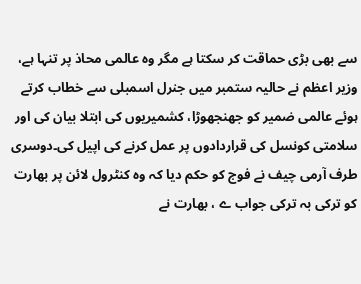سے بھی بڑی حماقت کر سکتا ہے مگر وہ عالمی محاذ پر تنہا ہے، وزیر اعظم نے حالیہ ستمبر میں جنرل اسمبلی سے خطاب کرتے ہوئے عالمی ضمیر کو جھنجھوڑا، کشمیریوں کی ابتلا بیان کی اور سلامتی کونسل کی قراردادوں پر عمل کرنے کی اپیل کی۔دوسری طرف آرمی چیف نے فوج کو حکم دیا کہ وہ کنٹرول لائن پر بھارت کو ترکی بہ ترکی جواب ے ، بھارت نے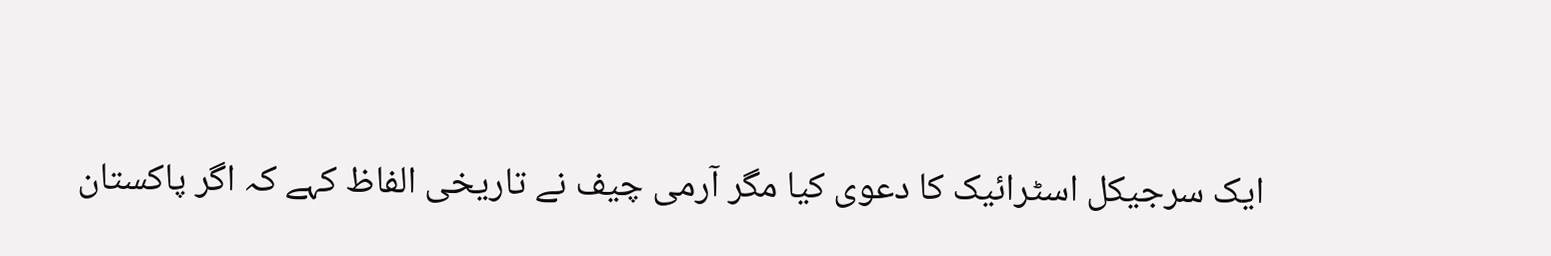ایک سرجیکل اسٹرائیک کا دعوی کیا مگر آرمی چیف نے تاریخی الفاظ کہے کہ اگر پاکستان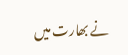نے بھارت میں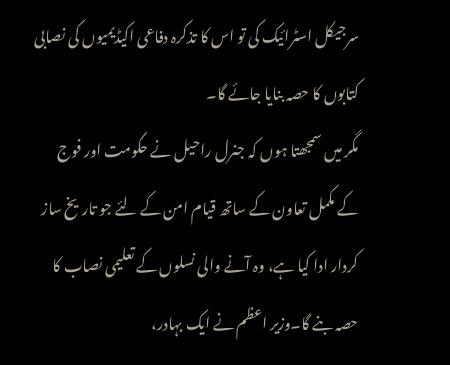سرجیکل اسٹرائیک کی تو اس کا تذکرہ دفاعی اکیڈیمیوں کی نصابی کتابوں کا حصہ بنایا جائے گا۔
مگر میں سمجھتا ہوں کہ جنرل راحیل نے حکومت اور فوج کے مکمل تعاون کے ساتھ قیام امن کے لئے جو تاریخ ساز کردار ادا کیا ہے، وہ آنے والی نسلوں کے تعلیمی نصاب کا حصہ بنے گا۔وزیر اعظم نے ایک بہادر،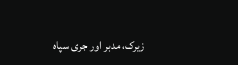زیرک، مدبر اور جری سپاہ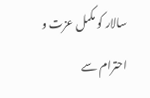سالار کو مکمل عزت و احترام سے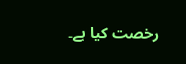رخصت کیا ہے۔